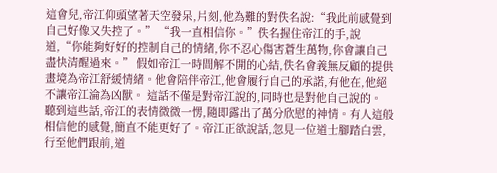這會兒,帝江仰頭望著天空發呆,片刻,他為難的對佚名說:“我此前感覺到自己好像又失控了。” “我一直相信你。”佚名握住帝江的手,說道,“你能夠好好的控制自己的情緒,你不忍心傷害蒼生萬物,你會讓自己盡快清醒過來。” 假如帝江一時間解不開的心結,佚名會義無反顧的提供畫境為帝江舒緩情緒。他會陪伴帝江,他會履行自己的承諾,有他在,他絕不讓帝江淪為凶獸。 這話不僅是對帝江說的,同時也是對他自己說的。 聽到這些話,帝江的表情微微一愣,隨即露出了萬分欣慰的神情。有人這般相信他的感覺,簡直不能更好了。帝江正欲說話,忽見一位道士腳踏白雲,行至他們跟前,道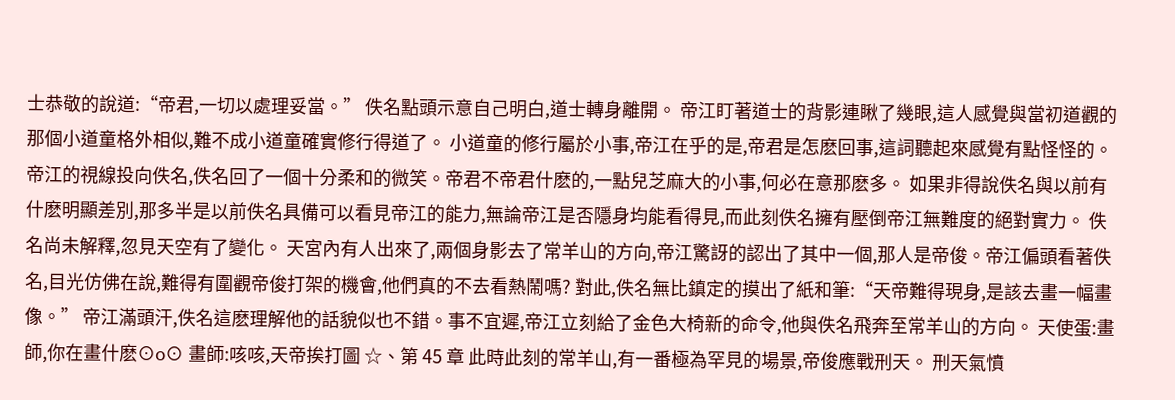士恭敬的說道:“帝君,一切以處理妥當。” 佚名點頭示意自己明白,道士轉身離開。 帝江盯著道士的背影連瞅了幾眼,這人感覺與當初道觀的那個小道童格外相似,難不成小道童確實修行得道了。 小道童的修行屬於小事,帝江在乎的是,帝君是怎麽回事,這詞聽起來感覺有點怪怪的。 帝江的視線投向佚名,佚名回了一個十分柔和的微笑。帝君不帝君什麽的,一點兒芝麻大的小事,何必在意那麽多。 如果非得說佚名與以前有什麽明顯差別,那多半是以前佚名具備可以看見帝江的能力,無論帝江是否隱身均能看得見,而此刻佚名擁有壓倒帝江無難度的絕對實力。 佚名尚未解釋,忽見天空有了變化。 天宮內有人出來了,兩個身影去了常羊山的方向,帝江驚訝的認出了其中一個,那人是帝俊。帝江偏頭看著佚名,目光仿佛在說,難得有圍觀帝俊打架的機會,他們真的不去看熱鬧嗎? 對此,佚名無比鎮定的摸出了紙和筆:“天帝難得現身,是該去畫一幅畫像。” 帝江滿頭汗,佚名這麽理解他的話貌似也不錯。事不宜遲,帝江立刻給了金色大椅新的命令,他與佚名飛奔至常羊山的方向。 天使蛋:畫師,你在畫什麽⊙o⊙ 畫師:咳咳,天帝挨打圖 ☆、第 45 章 此時此刻的常羊山,有一番極為罕見的場景,帝俊應戰刑天。 刑天氣憤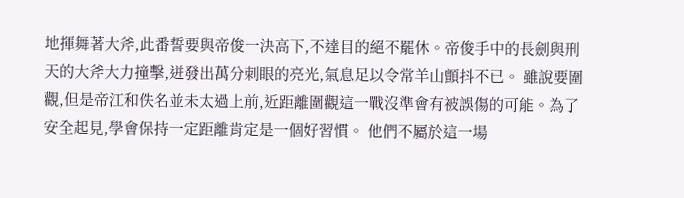地揮舞著大斧,此番誓要與帝俊一決高下,不達目的絕不罷休。帝俊手中的長劍與刑天的大斧大力撞擊,迸發出萬分刺眼的亮光,氣息足以令常羊山顫抖不已。 雖說要圍觀,但是帝江和佚名並未太過上前,近距離圍觀這一戰沒準會有被誤傷的可能。為了安全起見,學會保持一定距離肯定是一個好習慣。 他們不屬於這一場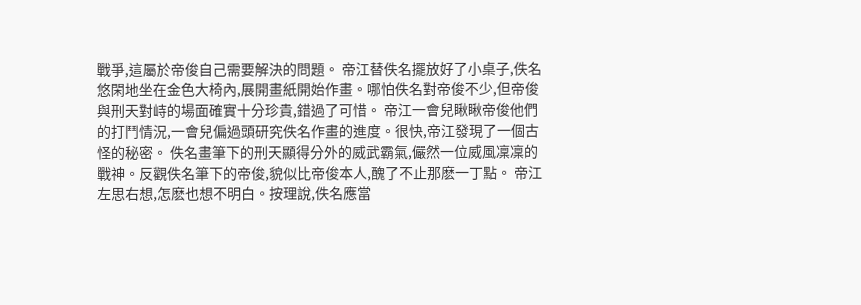戰爭,這屬於帝俊自己需要解決的問題。 帝江替佚名擺放好了小桌子,佚名悠閑地坐在金色大椅內,展開畫紙開始作畫。哪怕佚名對帝俊不少,但帝俊與刑天對峙的場面確實十分珍貴,錯過了可惜。 帝江一會兒瞅瞅帝俊他們的打鬥情況,一會兒偏過頭研究佚名作畫的進度。很快,帝江發現了一個古怪的秘密。 佚名畫筆下的刑天顯得分外的威武霸氣,儼然一位威風凜凜的戰神。反觀佚名筆下的帝俊,貌似比帝俊本人,醜了不止那麽一丁點。 帝江左思右想,怎麽也想不明白。按理說,佚名應當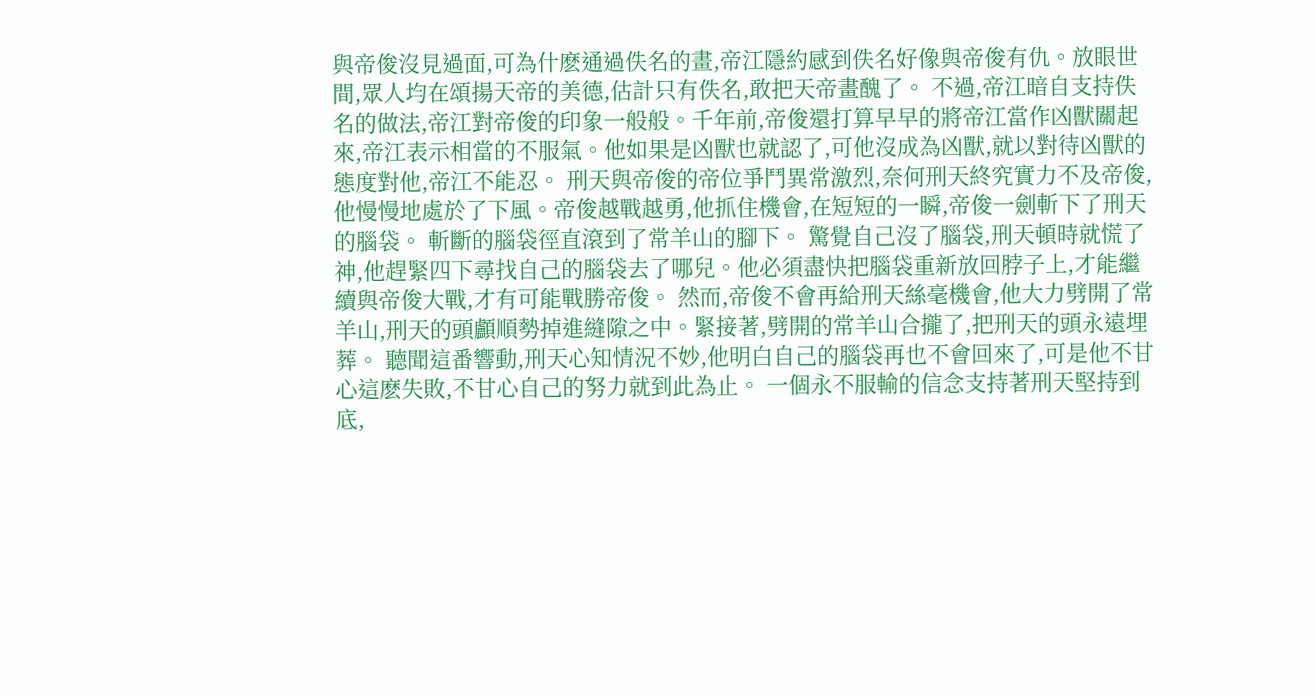與帝俊沒見過面,可為什麽通過佚名的畫,帝江隱約感到佚名好像與帝俊有仇。放眼世間,眾人均在頌揚天帝的美德,估計只有佚名,敢把天帝畫醜了。 不過,帝江暗自支持佚名的做法,帝江對帝俊的印象一般般。千年前,帝俊還打算早早的將帝江當作凶獸關起來,帝江表示相當的不服氣。他如果是凶獸也就認了,可他沒成為凶獸,就以對待凶獸的態度對他,帝江不能忍。 刑天與帝俊的帝位爭鬥異常激烈,奈何刑天終究實力不及帝俊,他慢慢地處於了下風。帝俊越戰越勇,他抓住機會,在短短的一瞬,帝俊一劍斬下了刑天的腦袋。 斬斷的腦袋徑直滾到了常羊山的腳下。 驚覺自己沒了腦袋,刑天頓時就慌了神,他趕緊四下尋找自己的腦袋去了哪兒。他必須盡快把腦袋重新放回脖子上,才能繼續與帝俊大戰,才有可能戰勝帝俊。 然而,帝俊不會再給刑天絲毫機會,他大力劈開了常羊山,刑天的頭顱順勢掉進縫隙之中。緊接著,劈開的常羊山合攏了,把刑天的頭永遠埋葬。 聽聞這番響動,刑天心知情況不妙,他明白自己的腦袋再也不會回來了,可是他不甘心這麽失敗,不甘心自己的努力就到此為止。 一個永不服輸的信念支持著刑天堅持到底,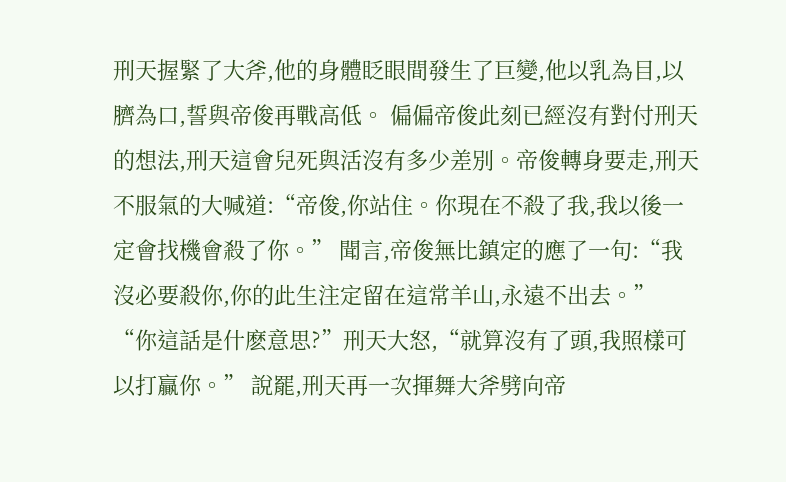刑天握緊了大斧,他的身體眨眼間發生了巨變,他以乳為目,以臍為口,誓與帝俊再戰高低。 偏偏帝俊此刻已經沒有對付刑天的想法,刑天這會兒死與活沒有多少差別。帝俊轉身要走,刑天不服氣的大喊道:“帝俊,你站住。你現在不殺了我,我以後一定會找機會殺了你。” 聞言,帝俊無比鎮定的應了一句:“我沒必要殺你,你的此生注定留在這常羊山,永遠不出去。” “你這話是什麽意思?”刑天大怒,“就算沒有了頭,我照樣可以打贏你。” 說罷,刑天再一次揮舞大斧劈向帝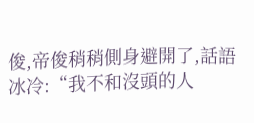俊,帝俊稍稍側身避開了,話語冰冷:“我不和沒頭的人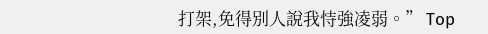打架,免得別人說我恃強凌弱。” Top